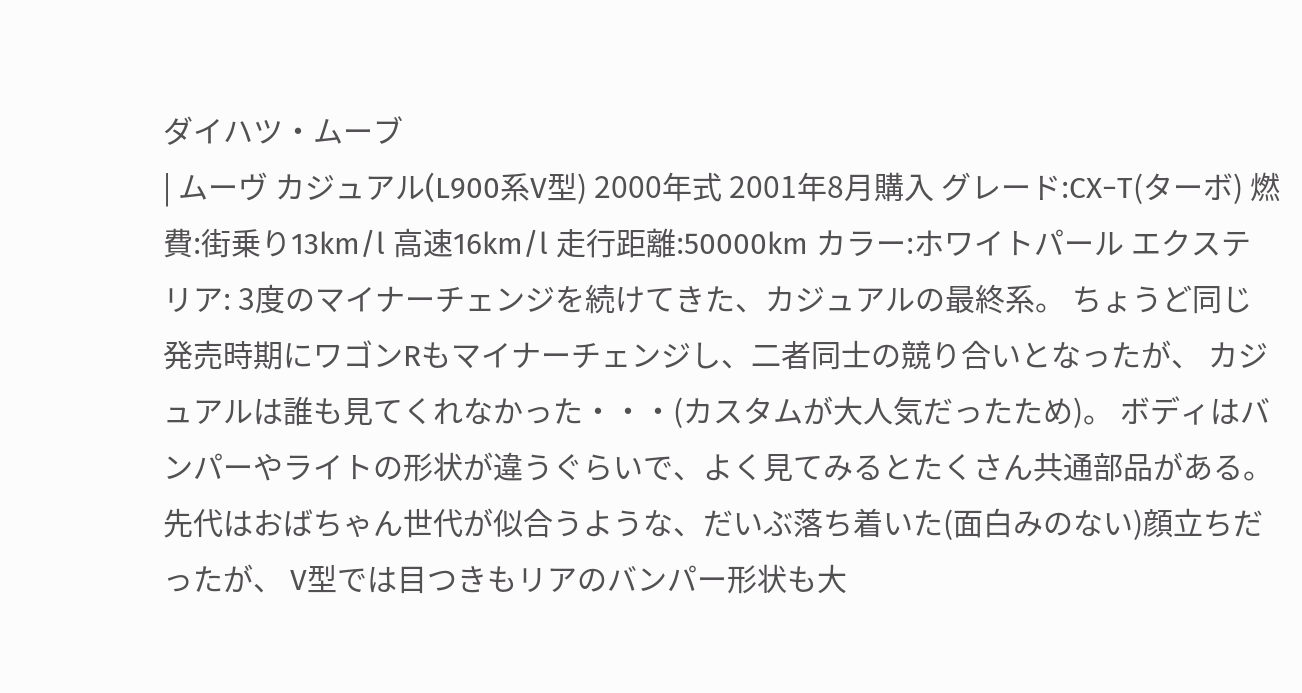ダイハツ・ムーブ
| ムーヴ カジュアル(L900系V型) 2000年式 2001年8月購入 グレード:CX−T(ターボ) 燃費:街乗り13km/l 高速16km/l 走行距離:50000km カラー:ホワイトパール エクステリア: 3度のマイナーチェンジを続けてきた、カジュアルの最終系。 ちょうど同じ発売時期にワゴンRもマイナーチェンジし、二者同士の競り合いとなったが、 カジュアルは誰も見てくれなかった・・・(カスタムが大人気だったため)。 ボディはバンパーやライトの形状が違うぐらいで、よく見てみるとたくさん共通部品がある。 先代はおばちゃん世代が似合うような、だいぶ落ち着いた(面白みのない)顔立ちだったが、 V型では目つきもリアのバンパー形状も大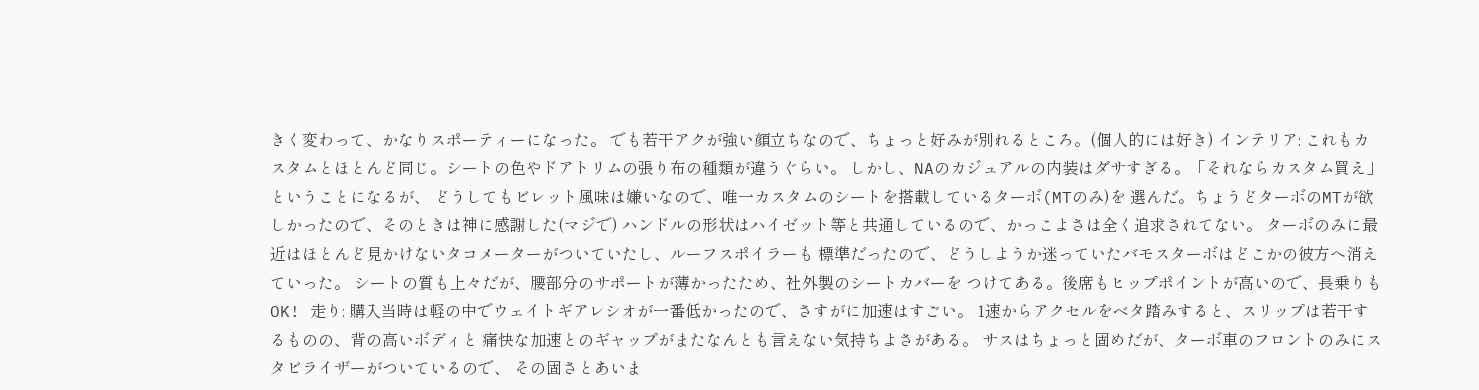きく変わって、かなりスポーティーになった。 でも若干アクが強い顔立ちなので、ちょっと好みが別れるところ。(個人的には好き) インテリア: これもカスタムとほとんど同じ。シートの色やドアトリムの張り布の種類が違うぐらい。 しかし、NAのカジュアルの内装はダサすぎる。「それならカスタム買え」ということになるが、 どうしてもビレット風味は嫌いなので、唯一カスタムのシートを搭載しているターボ(MTのみ)を 選んだ。ちょうどターボのMTが欲しかったので、そのときは神に感謝した(マジで) ハンドルの形状はハイゼット等と共通しているので、かっこよさは全く追求されてない。 ターボのみに最近はほとんど見かけないタコメーターがついていたし、ルーフスポイラーも 標準だったので、どうしようか迷っていたバモスターボはどこかの彼方へ消えていった。 シートの質も上々だが、腰部分のサポートが薄かったため、社外製のシートカバーを つけてある。後席もヒップポイントが高いので、長乗りもOK! 走り: 購入当時は軽の中でウェイトギアレシオが一番低かったので、さすがに加速はすごい。 1速からアクセルをベタ踏みすると、スリップは若干するものの、背の高いボディと 痛快な加速とのギャップがまたなんとも言えない気持ちよさがある。 サスはちょっと固めだが、ターボ車のフロントのみにスタビライザーがついているので、 その固さとあいま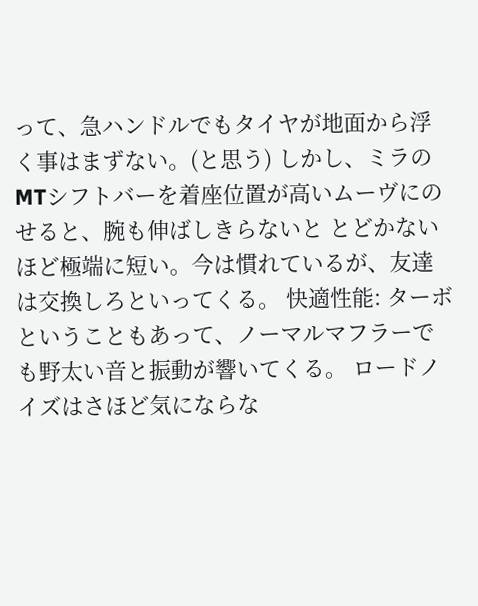って、急ハンドルでもタイヤが地面から浮く事はまずない。(と思う) しかし、ミラのMTシフトバーを着座位置が高いムーヴにのせると、腕も伸ばしきらないと とどかないほど極端に短い。今は慣れているが、友達は交換しろといってくる。 快適性能: ターボということもあって、ノーマルマフラーでも野太い音と振動が響いてくる。 ロードノイズはさほど気にならな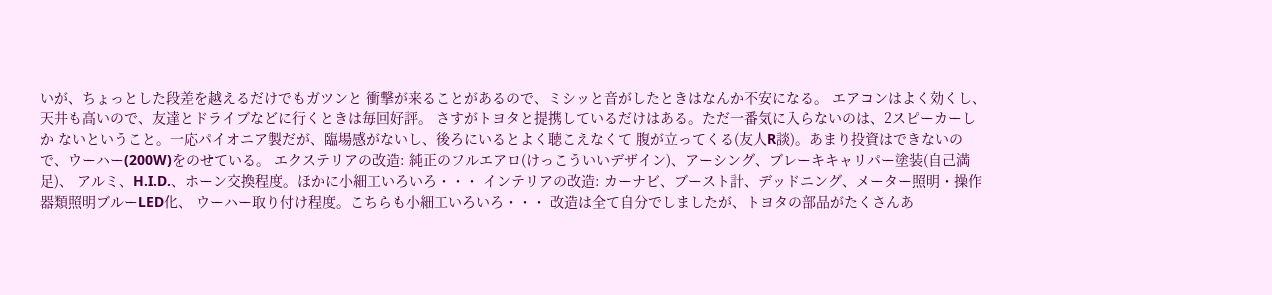いが、ちょっとした段差を越えるだけでもガツンと 衝撃が来ることがあるので、ミシッと音がしたときはなんか不安になる。 エアコンはよく効くし、天井も高いので、友達とドライブなどに行くときは毎回好評。 さすがトヨタと提携しているだけはある。ただ一番気に入らないのは、2スピーカーしか ないということ。一応パイオニア製だが、臨場感がないし、後ろにいるとよく聴こえなくて 腹が立ってくる(友人R談)。あまり投資はできないので、ウーハー(200W)をのせている。 エクステリアの改造: 純正のフルエアロ(けっこういいデザイン)、アーシング、ブレーキキャリパー塗装(自己満足)、 アルミ、H.I.D.、ホーン交換程度。ほかに小細工いろいろ・・・ インテリアの改造: カーナビ、ブースト計、デッドニング、メーター照明・操作器類照明ブルーLED化、 ウーハー取り付け程度。こちらも小細工いろいろ・・・ 改造は全て自分でしましたが、トヨタの部品がたくさんあ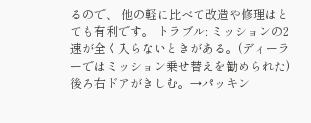るので、 他の軽に比べて改造や修理はとても有利です。 トラブル: ミッションの2速が全く入らないときがある。(ディーラーではミッション乗せ替えを勧められた) 後ろ右ドアがきしむ。→パッキン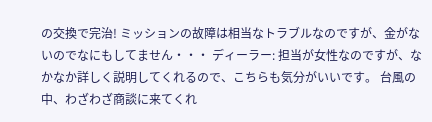の交換で完治! ミッションの故障は相当なトラブルなのですが、金がないのでなにもしてません・・・ ディーラー: 担当が女性なのですが、なかなか詳しく説明してくれるので、こちらも気分がいいです。 台風の中、わざわざ商談に来てくれ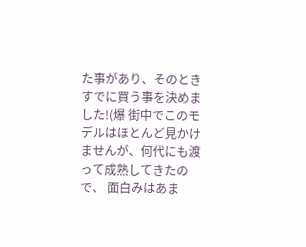た事があり、そのときすでに買う事を決めました!(爆 街中でこのモデルはほとんど見かけませんが、何代にも渡って成熟してきたので、 面白みはあま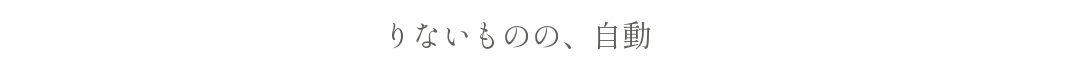りないものの、自動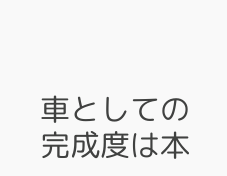車としての完成度は本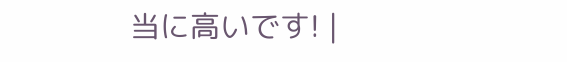当に高いです! |